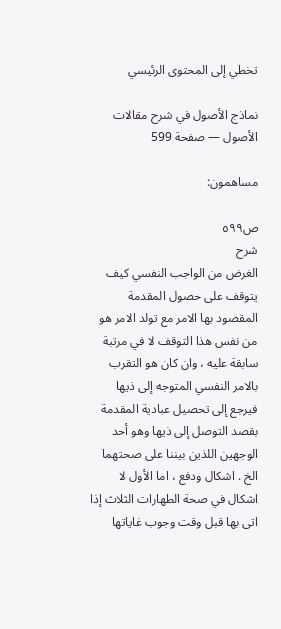تخطي إلى المحتوى الرئيسي

نماذج الأصول في شرح مقالات الأصول — صفحة 599

مساهمون:

ص٥٩٩
شرح
الغرض من الواجب النفسي كيف يتوقف على حصول المقدمة المقصود بها الامر مع تولد الامر هو من نفس هذا التوقف لا في مرتبة سابقة عليه ، وان كان هو التقرب بالامر النفسي المتوجه إلى ذيها فيرجع إلى تحصيل عبادية المقدمة بقصد التوصل إلى ذيها وهو أحد الوجهين اللذين بيننا على صحتهما الخ . اشكال ودفع ، اما الأول لا اشكال في صحة الطهارات الثلاث إذا اتى بها قبل وقت وجوب غاياتها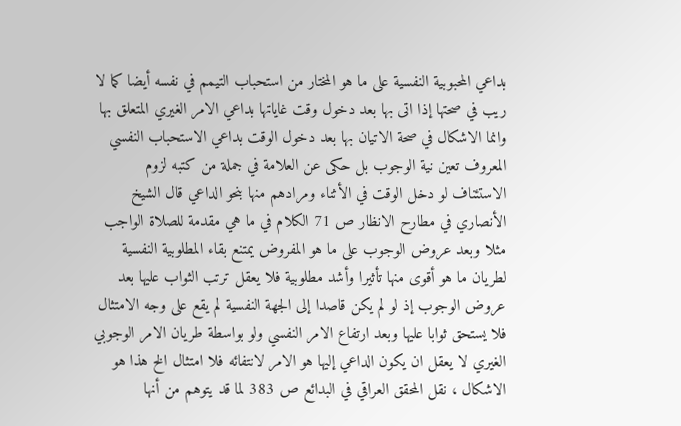بداعي المحبوبية النفسية على ما هو المختار من استحباب التيمم في نفسه أيضا كما لا ريب في صحتها إذا اتى بها بعد دخول وقت غاياتها بداعي الامر الغيري المتعلق بها وانما الاشكال في صحة الاتيان بها بعد دخول الوقت بداعي الاستحباب النفسي المعروف تعين نية الوجوب بل حكى عن العلامة في جملة من كتبه لزوم الاستئناف لو دخل الوقت في الأثناء ومرادهم منها بنحو الداعي قال الشيخ الأنصاري في مطارح الانظار ص 71 الكلام في ما هي مقدمة للصلاة الواجب مثلا وبعد عروض الوجوب على ما هو المفروض يمتنع بقاء المطلوبية النفسية لطريان ما هو أقوى منها تأثيرا وأشد مطلوبية فلا يعقل ترتب الثواب عليها بعد عروض الوجوب إذ لو لم يكن قاصدا إلى الجهة النفسية لم يقع على وجه الامتثال فلا يستحق ثوابا عليها وبعد ارتفاع الامر النفسي ولو بواسطة طريان الامر الوجوبي الغيري لا يعقل ان يكون الداعي إليها هو الامر لانتفائه فلا امتثال الخ هذا هو الاشكال ، نقل المحقق العراقي في البدائع ص 383 لما قد يتوهم من أنها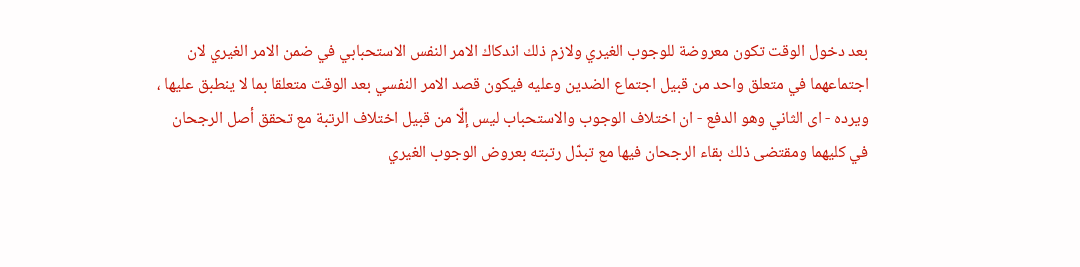بعد دخول الوقت تكون معروضة للوجوب الغيري ولازم ذلك اندكاك الامر النفس الاستحبابي في ضمن الامر الغيري لان اجتماعهما في متعلق واحد من قبيل اجتماع الضدين وعليه فيكون قصد الامر النفسي بعد الوقت متعلقا بما لا ينطبق عليها ، ويرده - اى الثاني وهو الدفع - ان اختلاف الوجوب والاستحباب ليس إلّا من قبيل اختلاف الرتبة مع تحقق أصل الرجحان في كليهما ومقتضى ذلك بقاء الرجحان فيها مع تبدّل رتبته بعروض الوجوب الغيري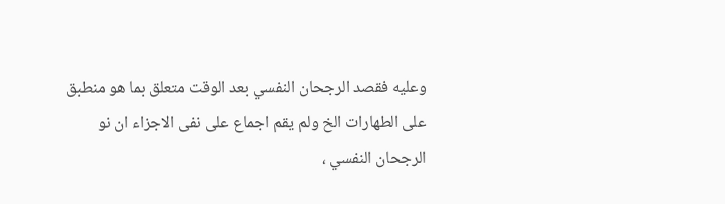وعليه فقصد الرجحان النفسي بعد الوقت متعلق بما هو منطبق على الطهارات الخ ولم يقم اجماع على نفى الاجزاء ان نو الرجحان النفسي ،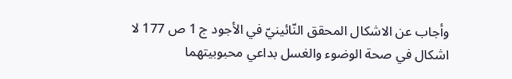وأجاب عن الاشكال المحقق النّائينيّ في الأجود ج 1 ص 177 لا اشكال في صحة الوضوء والغسل بداعي محبوبيتهما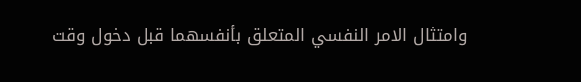وامتثال الامر النفسي المتعلق بأنفسهما قبل دخول وقت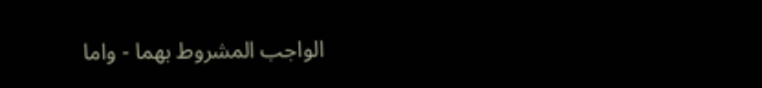الواجب المشروط بهما - واما